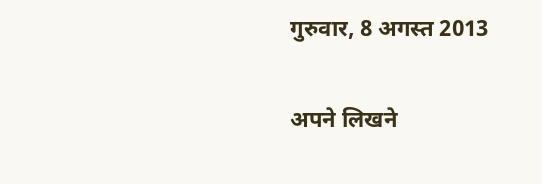गुरुवार, 8 अगस्त 2013

अपने लिखने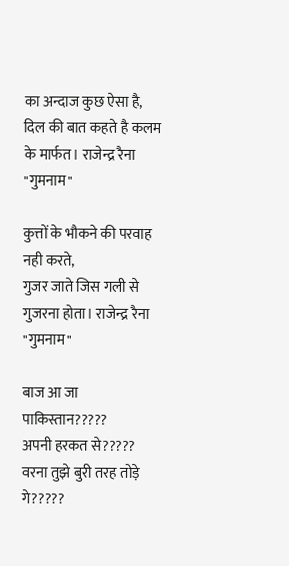का अन्दाज कुछ ऐसा है,
दिल की बात कहते है कलम के मार्फत। राजेन्द्र रैना "गुमनाम"

कुत्तों के भौकने की परवाह नही करते,
गुजर जाते जिस गली से गुजरना होता। राजेन्द्र रैना "गुमनाम"

बाज आ जा पाकिस्तान?????
अपनी हरकत से?????
वरना तुझे बुरी तरह तोड़े गे?????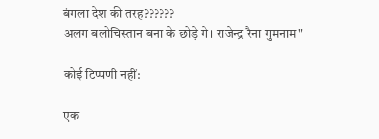बंगला देश की तरह??????
अलग बलोचिस्तान बना के छोड़े गे। राजेन्द्र रैना गुमनाम"

कोई टिप्पणी नहीं:

एक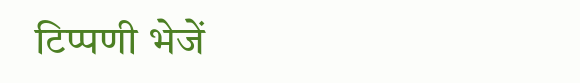टिप्पणी भेजें